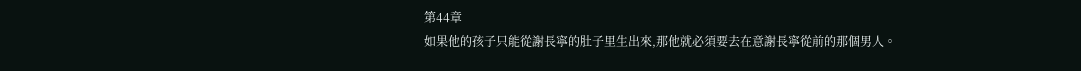第44章
如果他的孩子只能從謝長寧的肚子里生出來,那他就必須要去在意謝長寧從前的那個男人。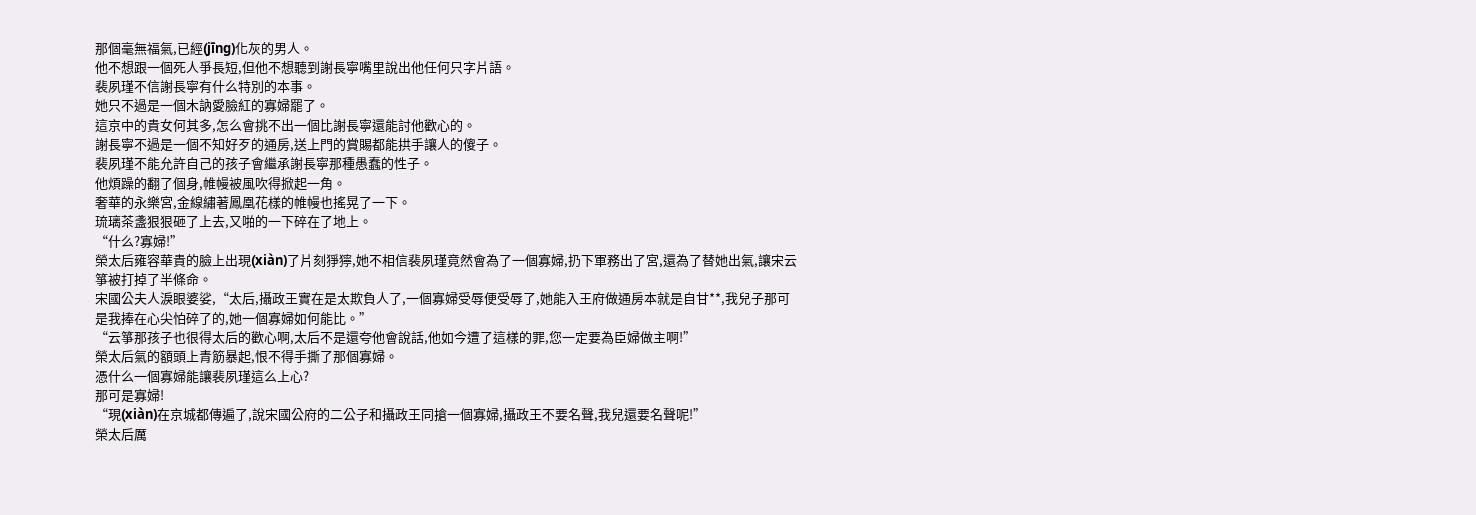那個毫無福氣,已經(jīng)化灰的男人。
他不想跟一個死人爭長短,但他不想聽到謝長寧嘴里說出他任何只字片語。
裴夙瑾不信謝長寧有什么特別的本事。
她只不過是一個木訥愛臉紅的寡婦罷了。
這京中的貴女何其多,怎么會挑不出一個比謝長寧還能討他歡心的。
謝長寧不過是一個不知好歹的通房,送上門的賞賜都能拱手讓人的傻子。
裴夙瑾不能允許自己的孩子會繼承謝長寧那種愚蠢的性子。
他煩躁的翻了個身,帷幔被風吹得掀起一角。
奢華的永樂宮,金線繡著鳳凰花樣的帷幔也搖晃了一下。
琉璃茶盞狠狠砸了上去,又啪的一下碎在了地上。
“什么?寡婦!”
榮太后雍容華貴的臉上出現(xiàn)了片刻猙獰,她不相信裴夙瑾竟然會為了一個寡婦,扔下軍務出了宮,還為了替她出氣,讓宋云箏被打掉了半條命。
宋國公夫人淚眼婆娑,“太后,攝政王實在是太欺負人了,一個寡婦受辱便受辱了,她能入王府做通房本就是自甘**,我兒子那可是我捧在心尖怕碎了的,她一個寡婦如何能比。”
“云箏那孩子也很得太后的歡心啊,太后不是還夸他會說話,他如今遭了這樣的罪,您一定要為臣婦做主啊!”
榮太后氣的額頭上青筋暴起,恨不得手撕了那個寡婦。
憑什么一個寡婦能讓裴夙瑾這么上心?
那可是寡婦!
“現(xiàn)在京城都傳遍了,說宋國公府的二公子和攝政王同搶一個寡婦,攝政王不要名聲,我兒還要名聲呢!”
榮太后厲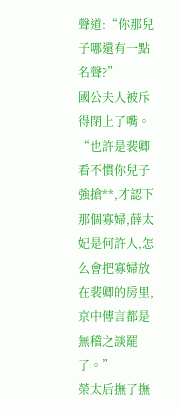聲道:“你那兒子哪還有一點名聲?”
國公夫人被斥得閉上了嘴。
“也許是裴卿看不慣你兒子強搶**,才認下那個寡婦,薛太妃是何許人,怎么會把寡婦放在裴卿的房里,京中傳言都是無稽之談罷了。”
榮太后撫了撫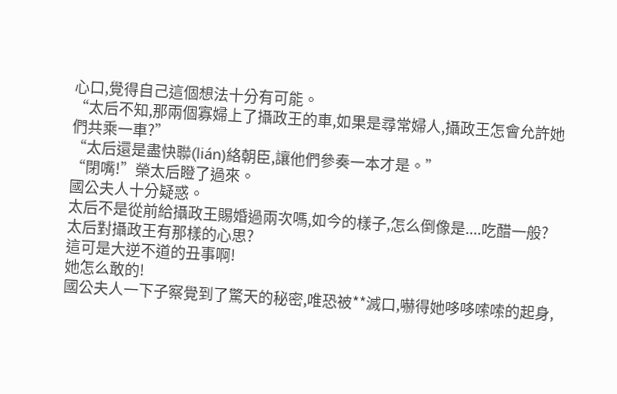心口,覺得自己這個想法十分有可能。
“太后不知,那兩個寡婦上了攝政王的車,如果是尋常婦人,攝政王怎會允許她們共乘一車?”
“太后還是盡快聯(lián)絡朝臣,讓他們參奏一本才是。”
“閉嘴!”榮太后瞪了過來。
國公夫人十分疑惑。
太后不是從前給攝政王賜婚過兩次嗎,如今的樣子,怎么倒像是....吃醋一般?
太后對攝政王有那樣的心思?
這可是大逆不道的丑事啊!
她怎么敢的!
國公夫人一下子察覺到了驚天的秘密,唯恐被**滅口,嚇得她哆哆嗦嗦的起身,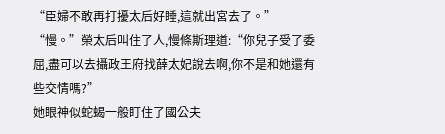“臣婦不敢再打擾太后好睡,這就出宮去了。”
“慢。”榮太后叫住了人,慢條斯理道:“你兒子受了委屈,盡可以去攝政王府找薛太妃說去啊,你不是和她還有些交情嗎?”
她眼神似蛇蝎一般盯住了國公夫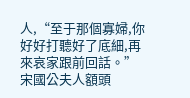人,“至于那個寡婦,你好好打聽好了底細,再來哀家跟前回話。”
宋國公夫人額頭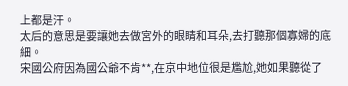上都是汗。
太后的意思是要讓她去做宮外的眼睛和耳朵,去打聽那個寡婦的底細。
宋國公府因為國公爺不肯**,在京中地位很是尷尬,她如果聽從了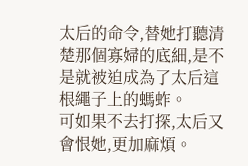太后的命令,替她打聽清楚那個寡婦的底細,是不是就被迫成為了太后這根繩子上的螞蚱。
可如果不去打探,太后又會恨她,更加麻煩。